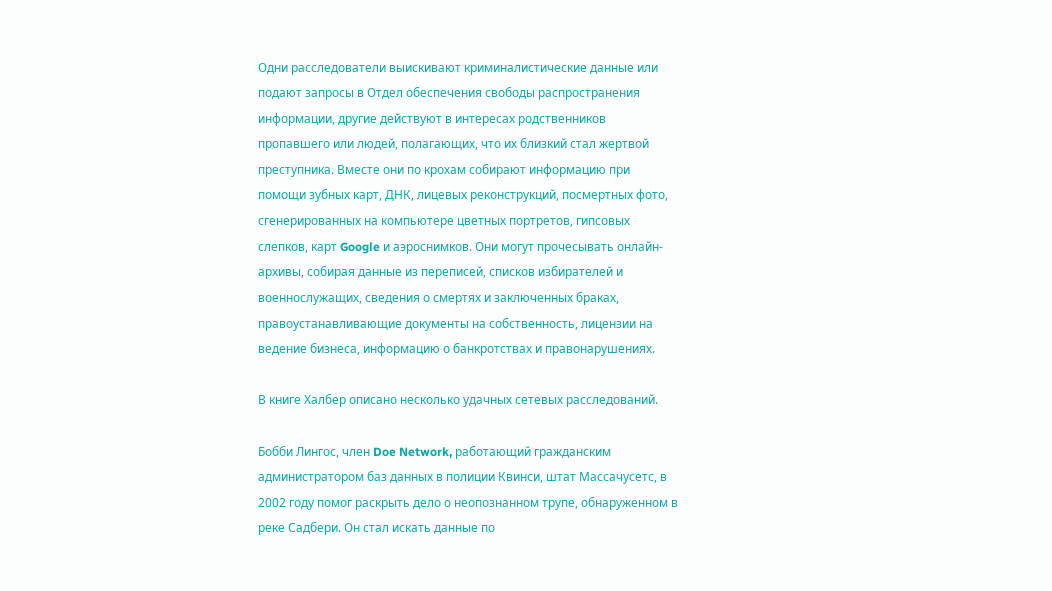Одни расследователи выискивают криминалистические данные или подают запросы в Отдел обеспечения свободы распространения информации, другие действуют в интересах родственников пропавшего или людей, полагающих, что их близкий стал жертвой преступника. Вместе они по крохам собирают информацию при помощи зубных карт, ДНК, лицевых реконструкций, посмертных фото, сгенерированных на компьютере цветных портретов, гипсовых слепков, карт Google и аэроснимков. Они могут прочесывать онлайн-архивы, собирая данные из переписей, списков избирателей и военнослужащих, сведения о смертях и заключенных браках, правоустанавливающие документы на собственность, лицензии на ведение бизнеса, информацию о банкротствах и правонарушениях.

В книге Халбер описано несколько удачных сетевых расследований.

Бобби Лингос, член Doe Network, работающий гражданским администратором баз данных в полиции Квинси, штат Массачусетс, в 2002 году помог раскрыть дело о неопознанном трупе, обнаруженном в реке Садбери. Он стал искать данные по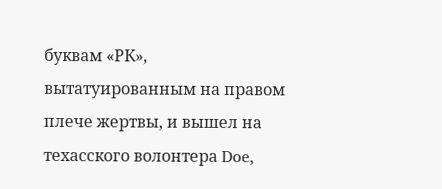буквам «РК», вытатуированным на правом плече жертвы, и вышел на техасского волонтера Doe,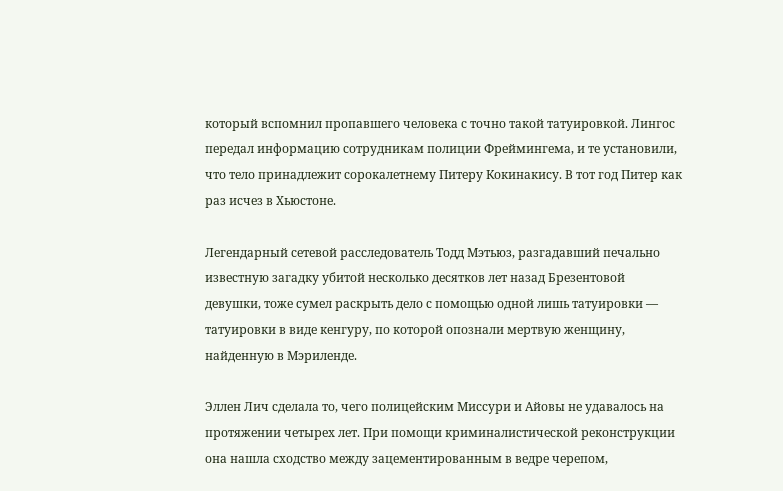который вспомнил пропавшего человека с точно такой татуировкой. Лингос передал информацию сотрудникам полиции Фреймингема, и те установили, что тело принадлежит сорокалетнему Питеру Кокинакису. В тот год Питер как раз исчез в Хьюстоне.

Легендарный сетевой расследователь Тодд Мэтьюз, разгадавший печально известную загадку убитой несколько десятков лет назад Брезентовой девушки, тоже сумел раскрыть дело с помощью одной лишь татуировки — татуировки в виде кенгуру, по которой опознали мертвую женщину, найденную в Мэриленде.

Эллен Лич сделала то, чего полицейским Миссури и Айовы не удавалось на протяжении четырех лет. При помощи криминалистической реконструкции она нашла сходство между зацементированным в ведре черепом,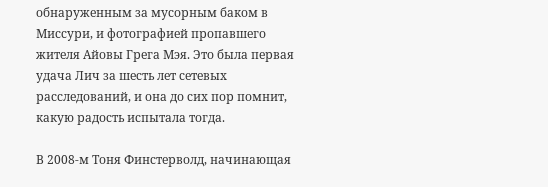обнаруженным за мусорным баком в Миссури, и фотографией пропавшего жителя Айовы Грега Мэя. Это была первая удача Лич за шесть лет сетевых расследований, и она до сих пор помнит, какую радость испытала тогда.

В 2008-м Тоня Финстерволд, начинающая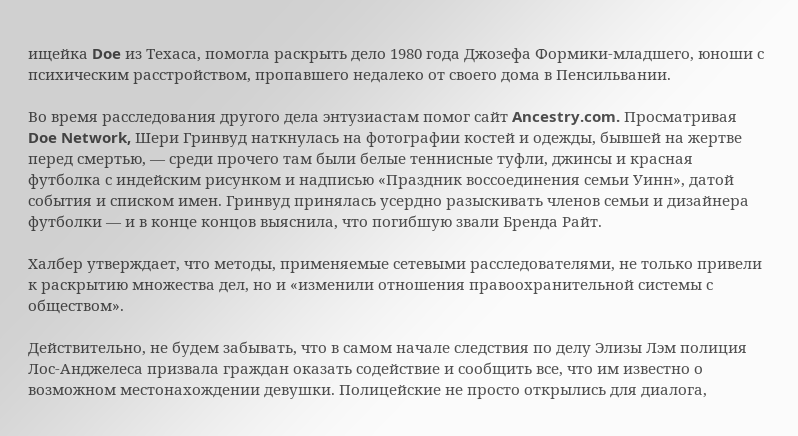ищейка Doe из Техаса, помогла раскрыть дело 1980 года Джозефа Формики-младшего, юноши с психическим расстройством, пропавшего недалеко от своего дома в Пенсильвании.

Во время расследования другого дела энтузиастам помог сайт Ancestry.com. Просматривая Doe Network, Шери Гринвуд наткнулась на фотографии костей и одежды, бывшей на жертве перед смертью, — среди прочего там были белые теннисные туфли, джинсы и красная футболка с индейским рисунком и надписью «Праздник воссоединения семьи Уинн», датой события и списком имен. Гринвуд принялась усердно разыскивать членов семьи и дизайнера футболки — и в конце концов выяснила, что погибшую звали Бренда Райт.

Халбер утверждает, что методы, применяемые сетевыми расследователями, не только привели к раскрытию множества дел, но и «изменили отношения правоохранительной системы с обществом».

Действительно, не будем забывать, что в самом начале следствия по делу Элизы Лэм полиция Лос-Анджелеса призвала граждан оказать содействие и сообщить все, что им известно о возможном местонахождении девушки. Полицейские не просто открылись для диалога,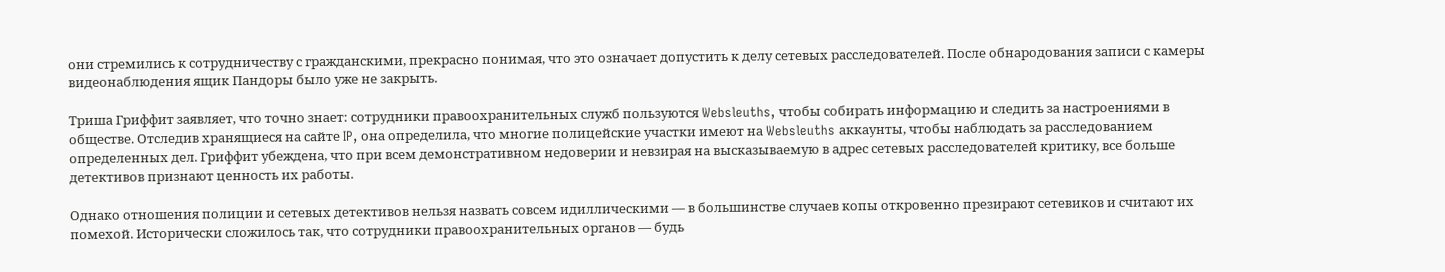они стремились к сотрудничеству с гражданскими, прекрасно понимая, что это означает допустить к делу сетевых расследователей. После обнародования записи с камеры видеонаблюдения ящик Пандоры было уже не закрыть.

Триша Гриффит заявляет, что точно знает: сотрудники правоохранительных служб пользуются Websleuths, чтобы собирать информацию и следить за настроениями в обществе. Отследив хранящиеся на сайте IP, она определила, что многие полицейские участки имеют на Websleuths аккаунты, чтобы наблюдать за расследованием определенных дел. Гриффит убеждена, что при всем демонстративном недоверии и невзирая на высказываемую в адрес сетевых расследователей критику, все больше детективов признают ценность их работы.

Однако отношения полиции и сетевых детективов нельзя назвать совсем идиллическими — в большинстве случаев копы откровенно презирают сетевиков и считают их помехой. Исторически сложилось так, что сотрудники правоохранительных органов — будь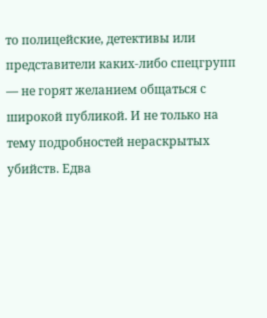то полицейские, детективы или представители каких-либо спецгрупп — не горят желанием общаться с широкой публикой. И не только на тему подробностей нераскрытых убийств. Едва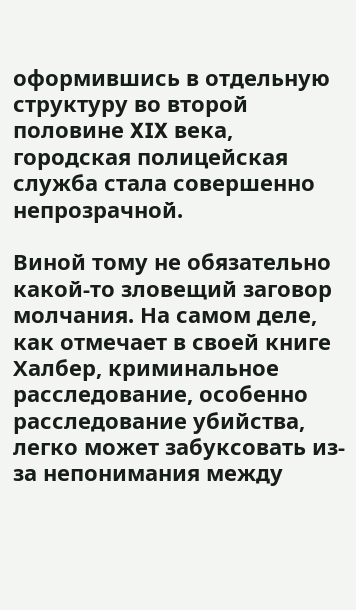оформившись в отдельную структуру во второй половине XIX века, городская полицейская служба стала совершенно непрозрачной.

Виной тому не обязательно какой-то зловещий заговор молчания. На самом деле, как отмечает в своей книге Халбер, криминальное расследование, особенно расследование убийства, легко может забуксовать из-за непонимания между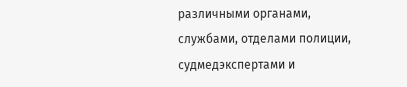различными органами, службами, отделами полиции, судмедэкспертами и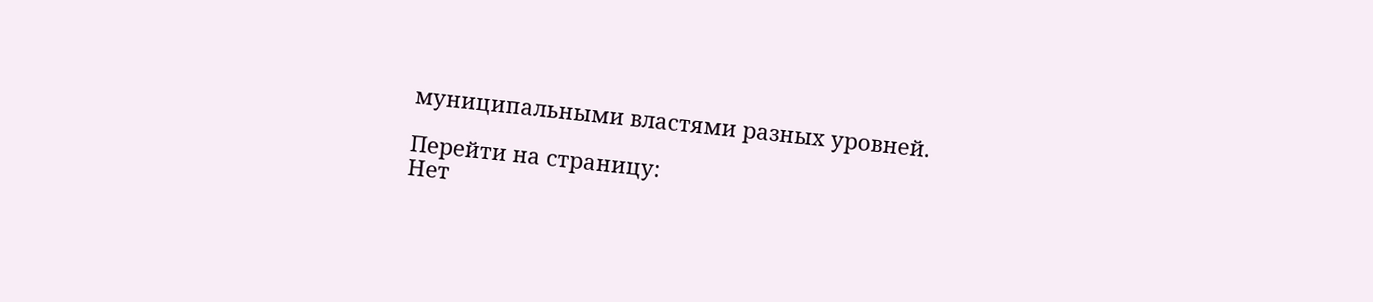муниципальными властями разных уровней.

Перейти на страницу:
Нет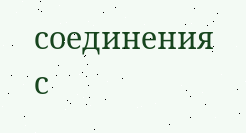соединения с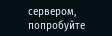сервером, попробуйте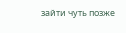зайти чуть позже